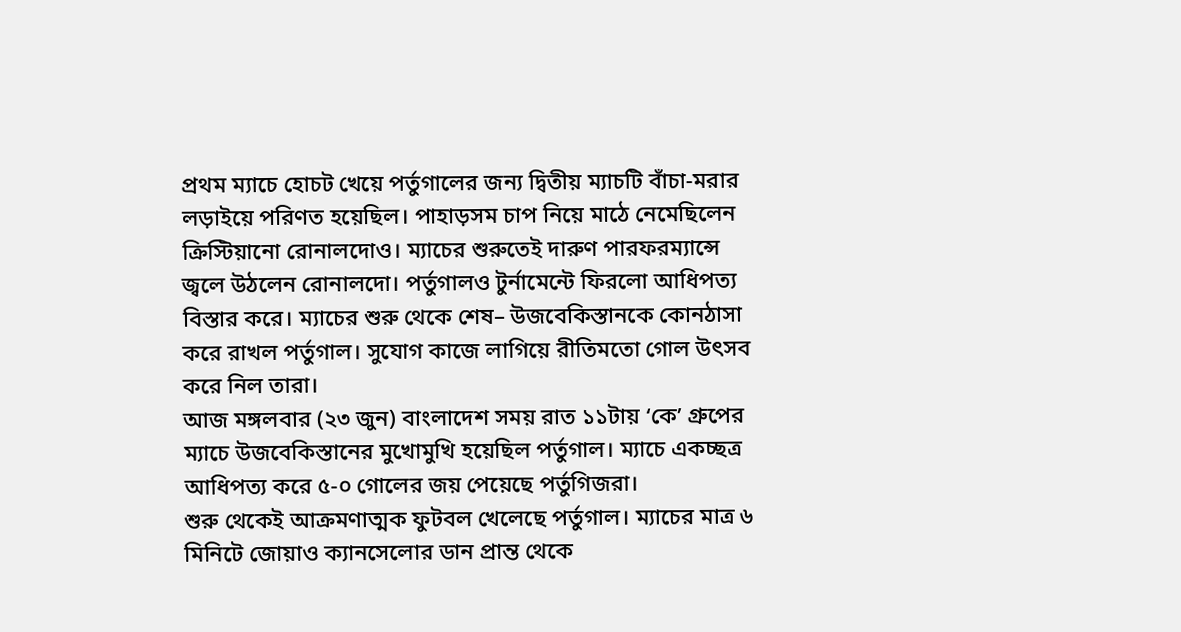প্রথম ম্যাচে হোচট খেয়ে পর্তুগালের জন্য দ্বিতীয় ম্যাচটি বাঁচা-মরার লড়াইয়ে পরিণত হয়েছিল। পাহাড়সম চাপ নিয়ে মাঠে নেমেছিলেন ক্রিস্টিয়ানো রোনালদোও। ম্যাচের শুরুতেই দারুণ পারফরম্যান্সে জ্বলে উঠলেন রোনালদো। পর্তুগালও টুর্নামেন্টে ফিরলো আধিপত্য বিস্তার করে। ম্যাচের শুরু থেকে শেষ– উজবেকিস্তানকে কোনঠাসা করে রাখল পর্তুগাল। সুযোগ কাজে লাগিয়ে রীতিমতো গোল উৎসব করে নিল তারা।
আজ মঙ্গলবার (২৩ জুন) বাংলাদেশ সময় রাত ১১টায় ‘কে’ গ্রুপের ম্যাচে উজবেকিস্তানের মুখোমুখি হয়েছিল পর্তুগাল। ম্যাচে একচ্ছত্র আধিপত্য করে ৫-০ গোলের জয় পেয়েছে পর্তুগিজরা।
শুরু থেকেই আক্রমণাত্মক ফুটবল খেলেছে পর্তুগাল। ম্যাচের মাত্র ৬ মিনিটে জোয়াও ক্যানসেলোর ডান প্রান্ত থেকে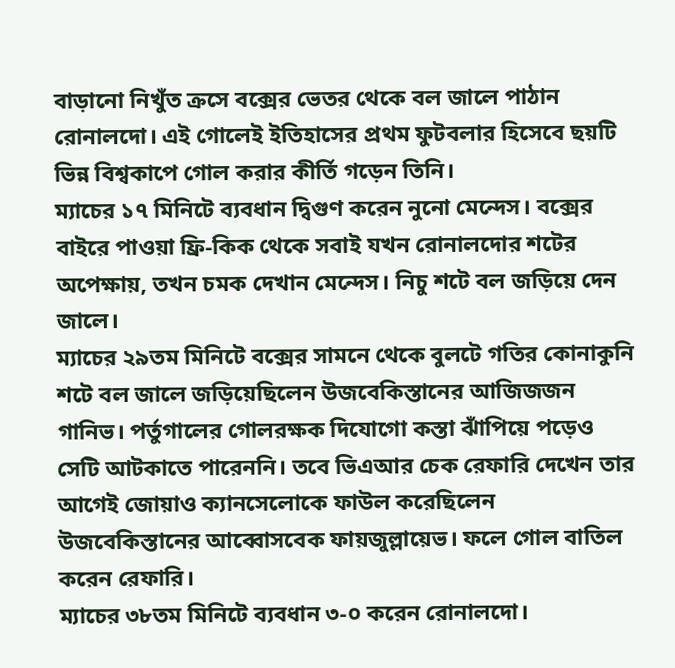বাড়ানো নিখুঁত ক্রসে বক্সের ভেতর থেকে বল জালে পাঠান রোনালদো। এই গোলেই ইতিহাসের প্রথম ফুটবলার হিসেবে ছয়টি ভিন্ন বিশ্বকাপে গোল করার কীর্তি গড়েন তিনি।
ম্যাচের ১৭ মিনিটে ব্যবধান দ্বিগুণ করেন নুনো মেন্দেস। বক্সের বাইরে পাওয়া ফ্রি-কিক থেকে সবাই যখন রোনালদোর শটের অপেক্ষায়, তখন চমক দেখান মেন্দেস। নিচু শটে বল জড়িয়ে দেন জালে।
ম্যাচের ২৯তম মিনিটে বক্সের সামনে থেকে বুলটে গতির কোনাকুনি শটে বল জালে জড়িয়েছিলেন উজবেকিস্তানের আজিজজন গানিভ। পর্তুগালের গোলরক্ষক দিযোগো কস্তা ঝাঁপিয়ে পড়েও সেটি আটকাতে পারেননি। তবে ভিএআর চেক রেফারি দেখেন তার আগেই জোয়াও ক্যানসেলোকে ফাউল করেছিলেন উজবেকিস্তানের আব্বোসবেক ফায়জুল্লায়েভ। ফলে গোল বাতিল করেন রেফারি।
ম্যাচের ৩৮তম মিনিটে ব্যবধান ৩-০ করেন রোনালদো।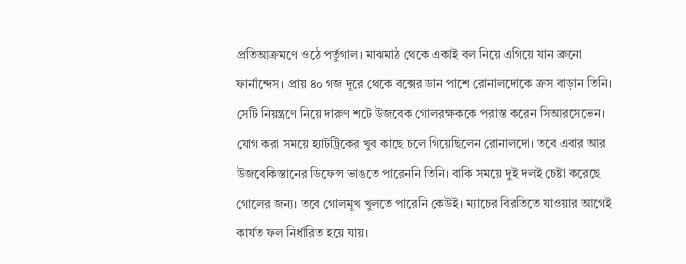প্রতিআক্রমণে ওঠে পর্তুগাল। মাঝমাঠ থেকে একাই বল নিয়ে এগিয়ে যান ব্রুনো ফার্নান্দেস। প্রায় ৪০ গজ দূরে থেকে বক্সের ডান পাশে রোনালদোকে ক্রস বাড়ান তিনি। সেটি নিয়ন্ত্রণে নিয়ে দারুণ শটে উজবেক গোলরক্ষককে পরাস্ত করেন সিআরসেভেন।
যোগ করা সময়ে হ্যাটট্রিকের খুব কাছে চলে গিয়েছিলেন রোনালদো। তবে এবার আর উজবেকিস্তানের ডিফেন্স ভাঙতে পারেননি তিনি। বাকি সময়ে দুই দলই চেষ্টা করেছে গোলের জন্য। তবে গোলমূখ খুলতে পারেনি কেউই। ম্যাচের বিরতিতে যাওয়ার আগেই কার্যত ফল নির্ধারিত হয়ে যায়।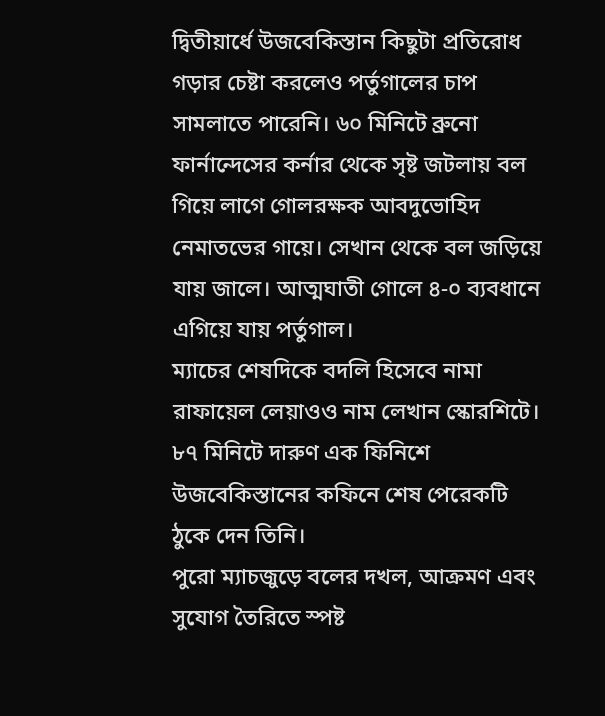দ্বিতীয়ার্ধে উজবেকিস্তান কিছুটা প্রতিরোধ গড়ার চেষ্টা করলেও পর্তুগালের চাপ সামলাতে পারেনি। ৬০ মিনিটে ব্রুনো ফার্নান্দেসের কর্নার থেকে সৃষ্ট জটলায় বল গিয়ে লাগে গোলরক্ষক আবদুভোহিদ নেমাতভের গায়ে। সেখান থেকে বল জড়িয়ে যায় জালে। আত্মঘাতী গোলে ৪-০ ব্যবধানে এগিয়ে যায় পর্তুগাল।
ম্যাচের শেষদিকে বদলি হিসেবে নামা রাফায়েল লেয়াওও নাম লেখান স্কোরশিটে। ৮৭ মিনিটে দারুণ এক ফিনিশে উজবেকিস্তানের কফিনে শেষ পেরেকটি ঠুকে দেন তিনি।
পুরো ম্যাচজুড়ে বলের দখল, আক্রমণ এবং সুযোগ তৈরিতে স্পষ্ট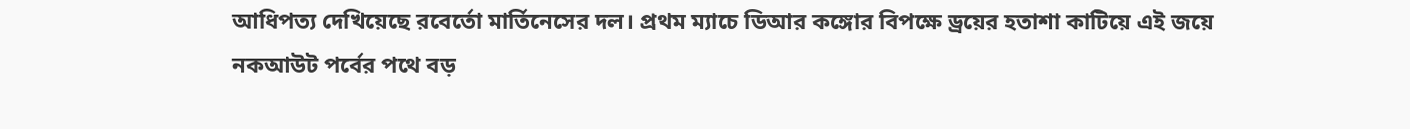আধিপত্য দেখিয়েছে রবের্তো মার্তিনেসের দল। প্রথম ম্যাচে ডিআর কঙ্গোর বিপক্ষে ড্রয়ের হতাশা কাটিয়ে এই জয়ে নকআউট পর্বের পথে বড়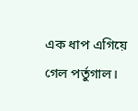এক ধাপ এগিয়ে গেল পর্তুগাল।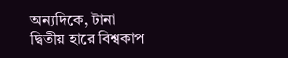অন্যদিকে, টানা দ্বিতীয় হারে বিশ্বকাপ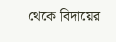থেকে বিদায়ের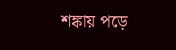শঙ্কায় পড়ে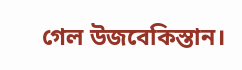গেল উজবেকিস্তান।